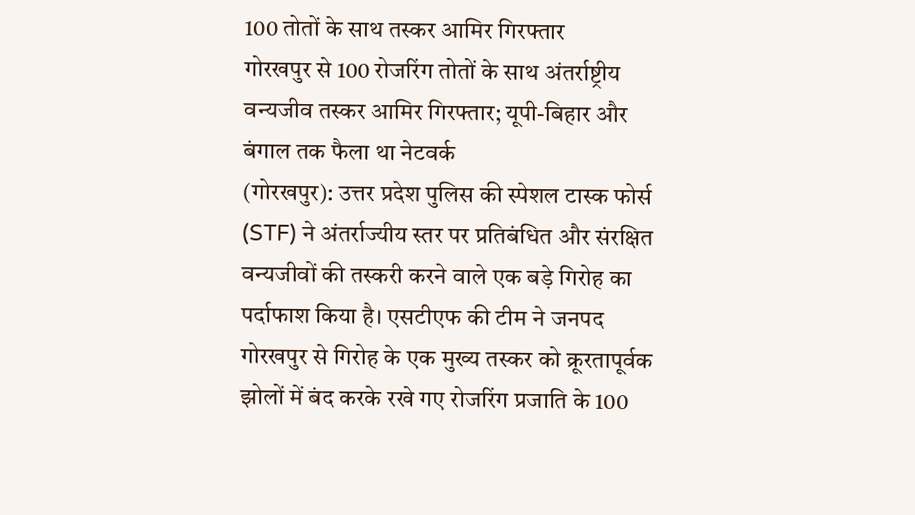100 तोतों के साथ तस्कर आमिर गिरफ्तार
गोरखपुर से 100 रोजरिंग तोतों के साथ अंतर्राष्ट्रीय वन्यजीव तस्कर आमिर गिरफ्तार; यूपी-बिहार और बंगाल तक फैला था नेटवर्क
(गोरखपुर): उत्तर प्रदेश पुलिस की स्पेशल टास्क फोर्स (STF) ने अंतर्राज्यीय स्तर पर प्रतिबंधित और संरक्षित वन्यजीवों की तस्करी करने वाले एक बड़े गिरोह का पर्दाफाश किया है। एसटीएफ की टीम ने जनपद गोरखपुर से गिरोह के एक मुख्य तस्कर को क्रूरतापूर्वक झोलों में बंद करके रखे गए रोजरिंग प्रजाति के 100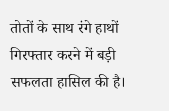तोतों के साथ रंगे हाथों गिरफ्तार करने में बड़ी सफलता हासिल की है।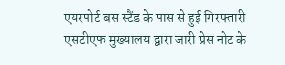एयरपोर्ट बस स्टैंड के पास से हुई गिरफ्तारी
एसटीएफ मुख्यालय द्वारा जारी प्रेस नोट के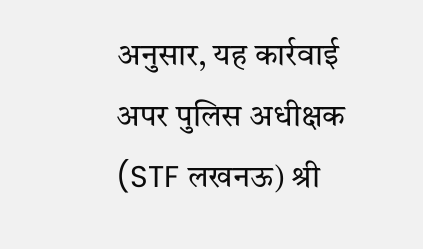अनुसार, यह कार्रवाई अपर पुलिस अधीक्षक (STF लखनऊ) श्री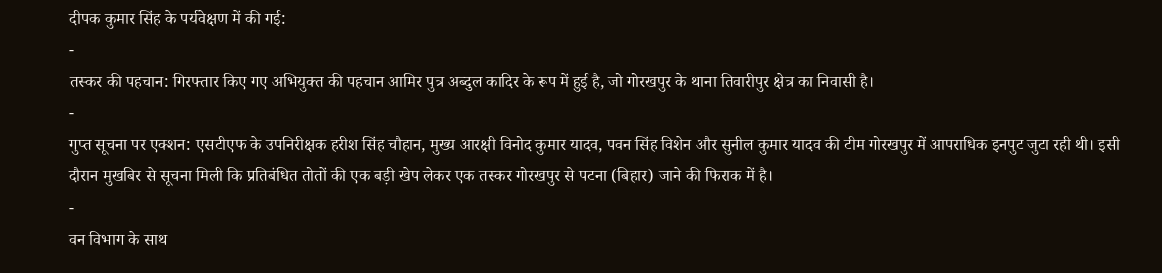दीपक कुमार सिंह के पर्यवेक्षण में की गई:
-
तस्कर की पहचान: गिरफ्तार किए गए अभियुक्त की पहचान आमिर पुत्र अब्दुल कादिर के रूप में हुई है, जो गोरखपुर के थाना तिवारीपुर क्षेत्र का निवासी है।
-
गुप्त सूचना पर एक्शन: एसटीएफ के उपनिरीक्षक हरीश सिंह चौहान, मुख्य आरक्षी विनोद कुमार यादव, पवन सिंह विशेन और सुनील कुमार यादव की टीम गोरखपुर में आपराधिक इनपुट जुटा रही थी। इसी दौरान मुखबिर से सूचना मिली कि प्रतिबंधित तोतों की एक बड़ी खेप लेकर एक तस्कर गोरखपुर से पटना (बिहार) जाने की फिराक में है।
-
वन विभाग के साथ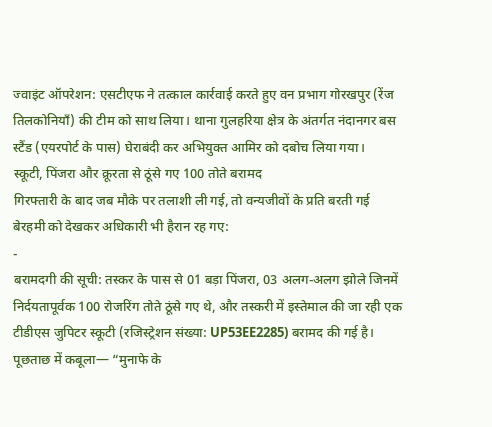ज्वाइंट ऑपरेशन: एसटीएफ ने तत्काल कार्रवाई करते हुए वन प्रभाग गोरखपुर (रेंज तिलकोनियाँ) की टीम को साथ लिया। थाना गुलहरिया क्षेत्र के अंतर्गत नंदानगर बस स्टैंड (एयरपोर्ट के पास) घेराबंदी कर अभियुक्त आमिर को दबोच लिया गया।
स्कूटी, पिंजरा और क्रूरता से ठूंसे गए 100 तोते बरामद
गिरफ्तारी के बाद जब मौके पर तलाशी ली गई, तो वन्यजीवों के प्रति बरती गई बेरहमी को देखकर अधिकारी भी हैरान रह गए:
-
बरामदगी की सूची: तस्कर के पास से 01 बड़ा पिंजरा, 03 अलग-अलग झोले जिनमें निर्दयतापूर्वक 100 रोजरिंग तोते ठूंसे गए थे, और तस्करी में इस्तेमाल की जा रही एक टीडीएस जुपिटर स्कूटी (रजिस्ट्रेशन संख्या: UP53EE2285) बरामद की गई है।
पूछताछ में कबूला— “मुनाफे के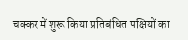चक्कर में शुरू किया प्रतिबंधित पक्षियों का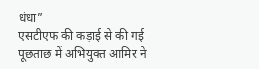धंधा”
एसटीएफ की कड़ाई से की गई पूछताछ में अभियुक्त आमिर ने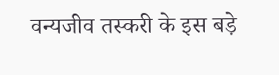वन्यजीव तस्करी के इस बड़े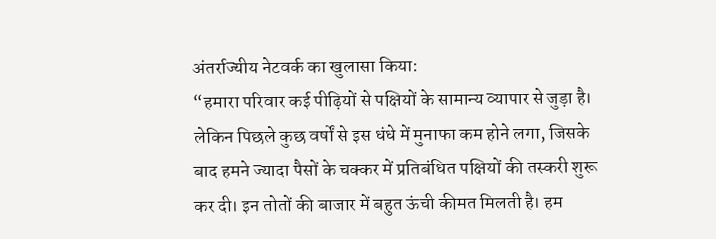अंतर्राज्यीय नेटवर्क का खुलासा किया:
“हमारा परिवार कई पीढ़ियों से पक्षियों के सामान्य व्यापार से जुड़ा है। लेकिन पिछले कुछ वर्षों से इस धंधे में मुनाफा कम होने लगा, जिसके बाद हमने ज्यादा पैसों के चक्कर में प्रतिबंधित पक्षियों की तस्करी शुरू कर दी। इन तोतों की बाजार में बहुत ऊंची कीमत मिलती है। हम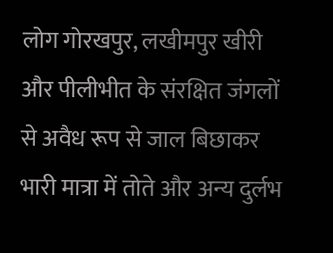लोग गोरखपुर, लखीमपुर खीरी और पीलीभीत के संरक्षित जंगलों से अवैध रूप से जाल बिछाकर भारी मात्रा में तोते और अन्य दुर्लभ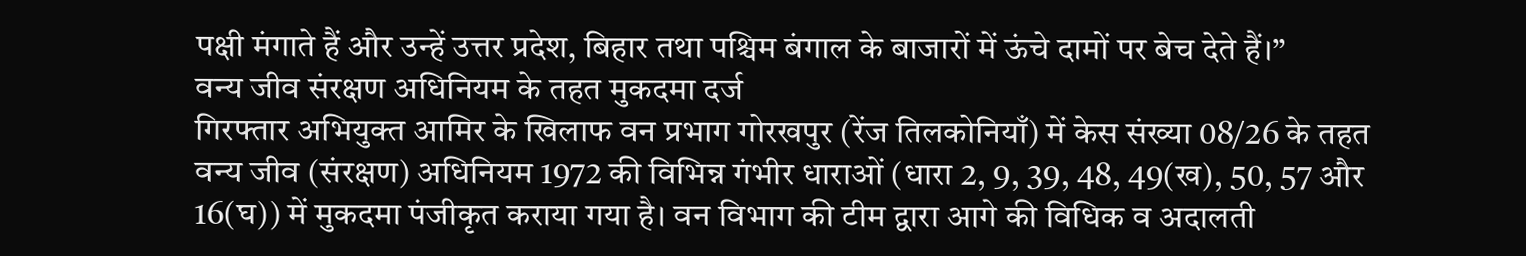पक्षी मंगाते हैं और उन्हें उत्तर प्रदेश, बिहार तथा पश्चिम बंगाल के बाजारों में ऊंचे दामों पर बेच देते हैं।”
वन्य जीव संरक्षण अधिनियम के तहत मुकदमा दर्ज
गिरफ्तार अभियुक्त आमिर के खिलाफ वन प्रभाग गोरखपुर (रेंज तिलकोनियाँ) में केस संख्या 08/26 के तहत वन्य जीव (संरक्षण) अधिनियम 1972 की विभिन्न गंभीर धाराओं (धारा 2, 9, 39, 48, 49(ख), 50, 57 और 16(घ)) में मुकदमा पंजीकृत कराया गया है। वन विभाग की टीम द्वारा आगे की विधिक व अदालती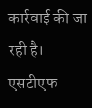कार्रवाई की जा रही है। एसटीएफ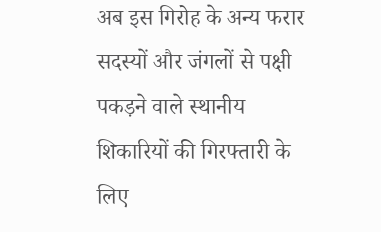अब इस गिरोह के अन्य फरार सदस्यों और जंगलों से पक्षी पकड़ने वाले स्थानीय शिकारियों की गिरफ्तारी के लिए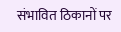संभावित ठिकानों पर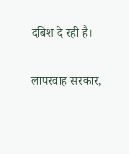दबिश दे रही है।

लापरवाह सरकार,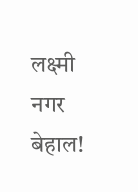लक्ष्मी नगर बेहाल!